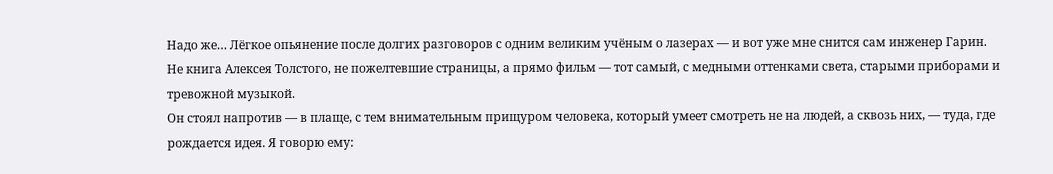Надо же… Лёгкое опьянение после долгих разговоров с одним великим учёным о лазерах — и вот уже мне снится сам инженер Гарин.
Не книга Алексея Толстого, не пожелтевшие страницы, а прямо фильм — тот самый, с медными оттенками света, старыми приборами и тревожной музыкой.
Он стоял напротив — в плаще, с тем внимательным прищуром человека, который умеет смотреть не на людей, а сквозь них, — туда, где рождается идея. Я говорю ему: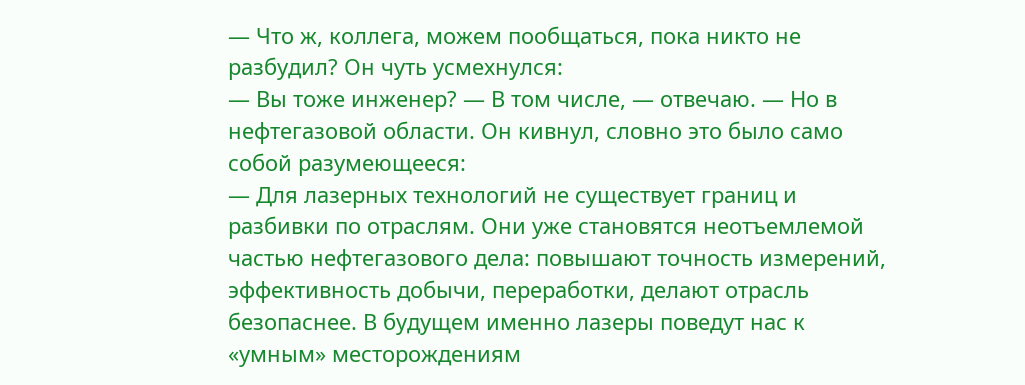— Что ж, коллега, можем пообщаться, пока никто не разбудил? Он чуть усмехнулся:
— Вы тоже инженер? — В том числе, — отвечаю. — Но в нефтегазовой области. Он кивнул, словно это было само собой разумеющееся:
— Для лазерных технологий не существует границ и разбивки по отраслям. Они уже становятся неотъемлемой частью нефтегазового дела: повышают точность измерений, эффективность добычи, переработки, делают отрасль безопаснее. В будущем именно лазеры поведут нас к «умным» месторождениям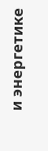и энергетике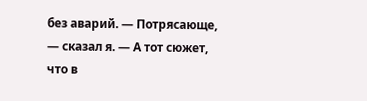без аварий. — Потрясающе, — сказал я. — А тот сюжет, что в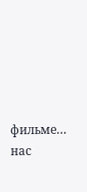фильме… нас